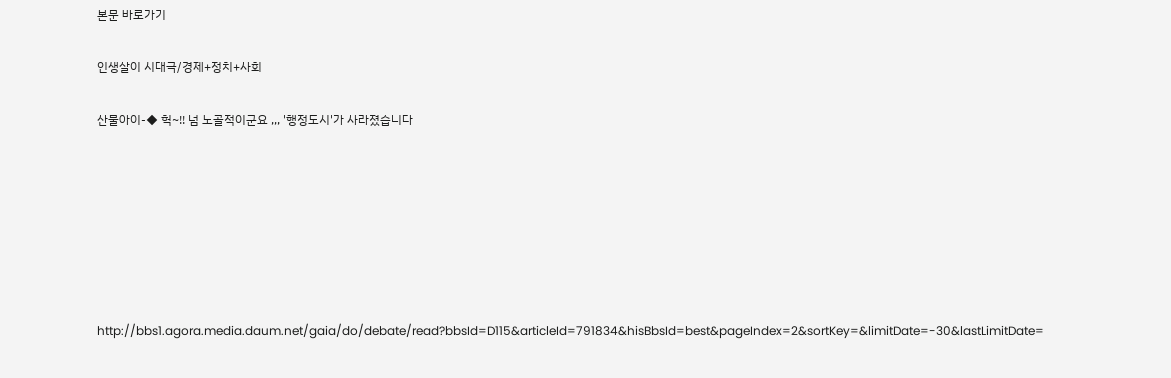본문 바로가기

인생살이 시대극/경제+정치+사회

산물아이-◆ 헉~!! 넘 노골적이군요 ,,, '행정도시'가 사라졌습니다







http://bbs1.agora.media.daum.net/gaia/do/debate/read?bbsId=D115&articleId=791834&hisBbsId=best&pageIndex=2&sortKey=&limitDate=-30&lastLimitDate=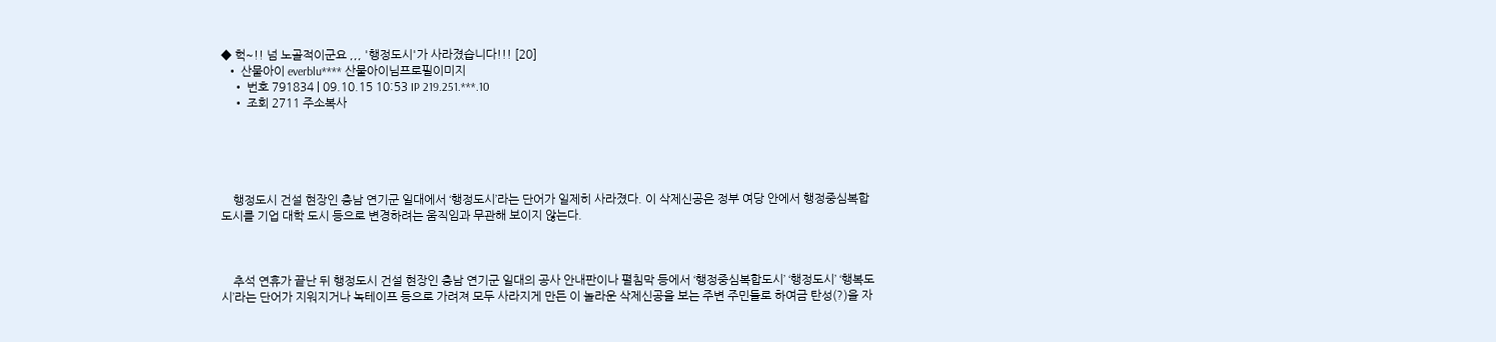◆ 헉~!! 넘 노골적이군요 ,,, '행정도시'가 사라졌습니다!!! [20]
  • 산물아이 everblu**** 산물아이님프로필이미지
    • 번호 791834 | 09.10.15 10:53 IP 219.251.***.10
    • 조회 2711 주소복사





    행정도시 건설 현장인 충남 연기군 일대에서 ‘행정도시’라는 단어가 일제히 사라졌다. 이 삭제신공은 정부 여당 안에서 행정중심복합도시를 기업 대학 도시 등으로 변경하려는 움직임과 무관해 보이지 않는다.



    추석 연휴가 끝난 뒤 행정도시 건설 현장인 충남 연기군 일대의 공사 안내판이나 펼침막 등에서 ‘행정중심복합도시’ ‘행정도시’ ‘행복도시’라는 단어가 지워지거나 녹테이프 등으로 가려져 모두 사라지게 만든 이 놀라운 삭제신공을 보는 주변 주민들로 하여금 탄성(?)을 자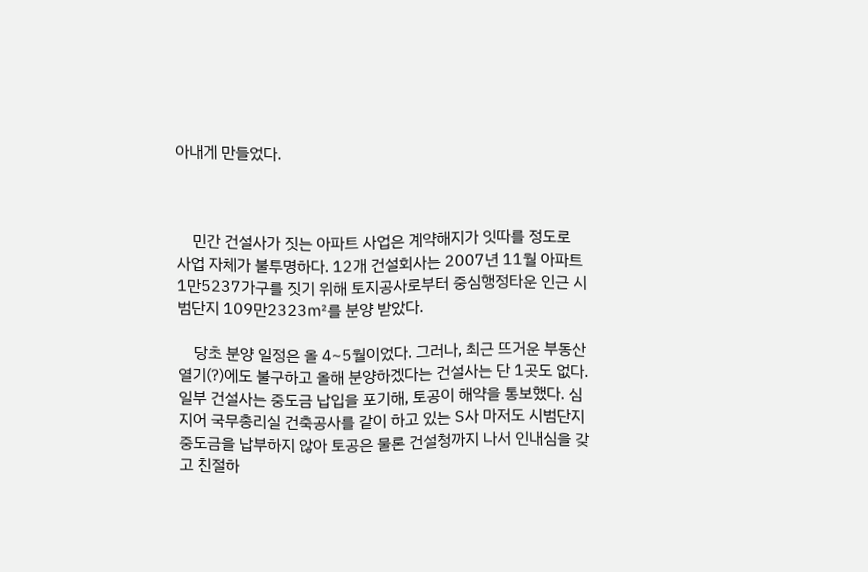아내게 만들었다.



    민간 건설사가 짓는 아파트 사업은 계약해지가 잇따를 정도로 사업 자체가 불투명하다. 12개 건설회사는 2007년 11월 아파트 1만5237가구를 짓기 위해 토지공사로부터 중심행정타운 인근 시범단지 109만2323㎡를 분양 받았다.

    당초 분양 일정은 올 4~5월이었다. 그러나, 최근 뜨거운 부동산 열기(?)에도 불구하고 올해 분양하겠다는 건설사는 단 1곳도 없다. 일부 건설사는 중도금 납입을 포기해, 토공이 해약을 통보했다. 심지어 국무총리실 건축공사를 같이 하고 있는 S사 마저도 시범단지 중도금을 납부하지 않아 토공은 물론 건설청까지 나서 인내심을 갖고 친절하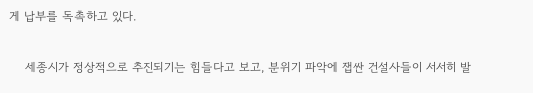게 납부를 독촉하고 있다.

    세종시가 정상적으로 추진되기는 힘들다고 보고, 분위기 파악에 잽싼 건설사들이 서서히 발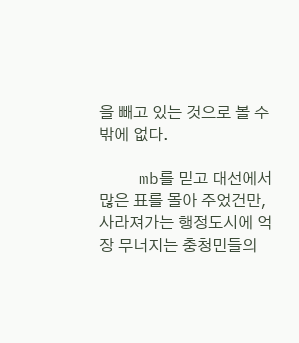을 빼고 있는 것으로 볼 수 밖에 없다.

    mb를 믿고 대선에서 많은 표를 몰아 주었건만, 사라져가는 행정도시에 억장 무너지는 충청민들의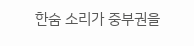한숨 소리가 중부권을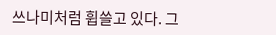쓰나미처럼 휩쓸고 있다. 그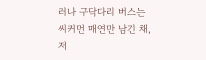러나 구닥다리 버스는 씨커먼 매연만 남긴 채, 저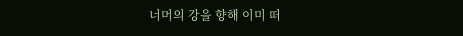너머의 강을 향해 이미 떠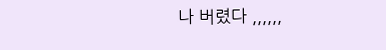나 버렸다 ,,,,,,